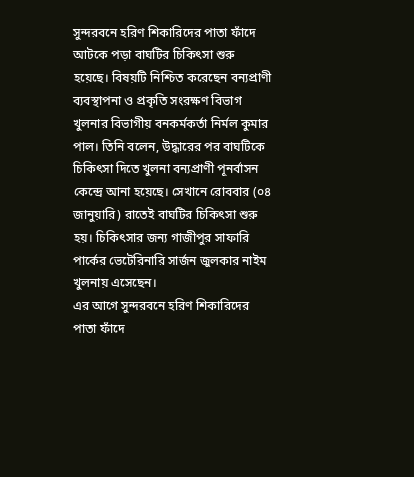সুন্দরবনে হরিণ শিকারিদের পাতা ফাঁদে আটকে পড়া বাঘটির চিকিৎসা শুরু হয়েছে। বিষয়টি নিশ্চিত করেছেন বন্যপ্রাণী ব্যবস্থাপনা ও প্রকৃতি সংরক্ষণ বিভাগ খুলনার বিভাগীয় বনকর্মকর্তা নির্মল কুমার পাল। তিনি বলেন, উদ্ধারের পর বাঘটিকে চিকিৎসা দিতে খুলনা বন্যপ্রাণী পূনর্বাসন কেন্দ্রে আনা হয়েছে। সেখানে রোববার (০৪ জানুয়ারি) রাতেই বাঘটির চিকিৎসা শুরু হয়। চিকিৎসার জন্য গাজীপুর সাফারি পার্কের ভেটেরিনারি সার্জন জুলকার নাইম খুলনায় এসেছেন।
এর আগে সুন্দরবনে হরিণ শিকারিদের পাতা ফাঁদে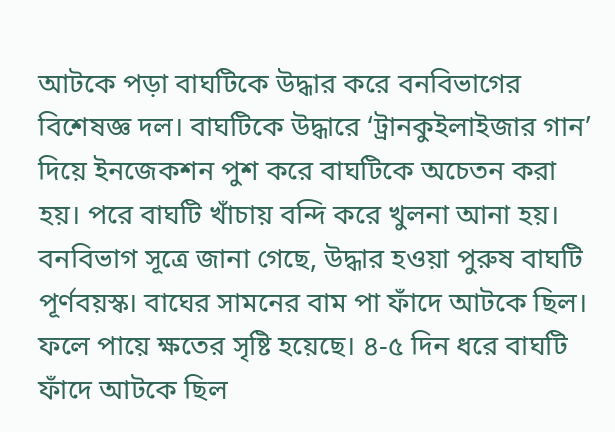আটকে পড়া বাঘটিকে উদ্ধার করে বনবিভাগের বিশেষজ্ঞ দল। বাঘটিকে উদ্ধারে ‘ট্রানকুইলাইজার গান’ দিয়ে ইনজেকশন পুশ করে বাঘটিকে অচেতন করা হয়। পরে বাঘটি খাঁচায় বন্দি করে খুলনা আনা হয়।
বনবিভাগ সূত্রে জানা গেছে, উদ্ধার হওয়া পুরুষ বাঘটি পূর্ণবয়স্ক। বাঘের সামনের বাম পা ফাঁদে আটকে ছিল। ফলে পায়ে ক্ষতের সৃষ্টি হয়েছে। ৪-৫ দিন ধরে বাঘটি ফাঁদে আটকে ছিল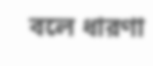বলে ধারণা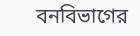বনবিভাগের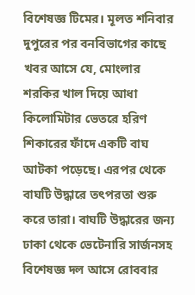বিশেষজ্ঞ টিমের। মূলত শনিবার দুপুরের পর বনবিভাগের কাছে খবর আসে যে, মোংলার শরকির খাল দিয়ে আধা কিলোমিটার ভেতরে হরিণ শিকারের ফাঁদে একটি বাঘ আটকা পড়েছে। এরপর থেকে বাঘটি উদ্ধারে তৎপরতা শুরু করে তারা। বাঘটি উদ্ধারের জন্য ঢাকা থেকে ভেটেনারি সার্জনসহ বিশেষজ্ঞ দল আসে রোববার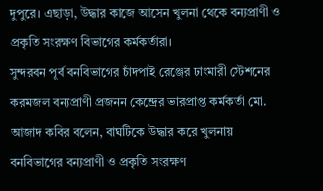দুপুরে। এছাড়া, উদ্ধার কাজে আসেন খুলনা থেকে বন্যপ্রাণী ও প্রকৃতি সংরক্ষণ বিভাগের কর্মকর্তারা।
সুন্দরবন পূর্ব বনবিভাগের চাঁদপাই রেঞ্জের ঢাংমারী স্টেশনের করমজল বন্যপ্রাণী প্রজনন কেন্দ্রের ভারপ্রাপ্ত কর্মকর্তা মো. আজাদ কবির বলেন, বাঘটিকে উদ্ধার করে খুলনায় বনবিভাগের বন্যপ্রাণী ও প্রকৃতি সংরক্ষণ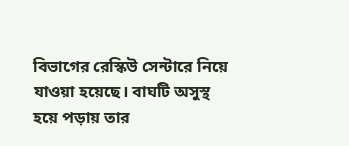বিভাগের রেস্কিউ সেন্টারে নিয়ে যাওয়া হয়েছে। বাঘটি অসুস্থ হয়ে পড়ায় তার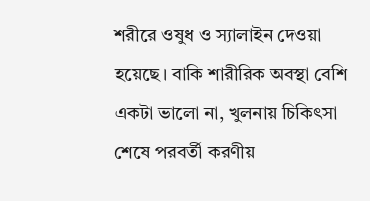শরীরে ওষুধ ও স্যালাইন দেওয়া হয়েছে। বাকি শারীরিক অবস্থা বেশি একটা ভালো না, খুলনায় চিকিৎসা শেষে পরবর্তী করণীয়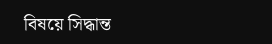বিষয়ে সিদ্ধান্ত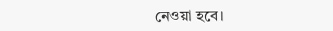নেওয়া হবে।